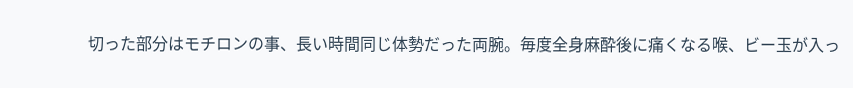切った部分はモチロンの事、長い時間同じ体勢だった両腕。毎度全身麻酔後に痛くなる喉、ビー玉が入っ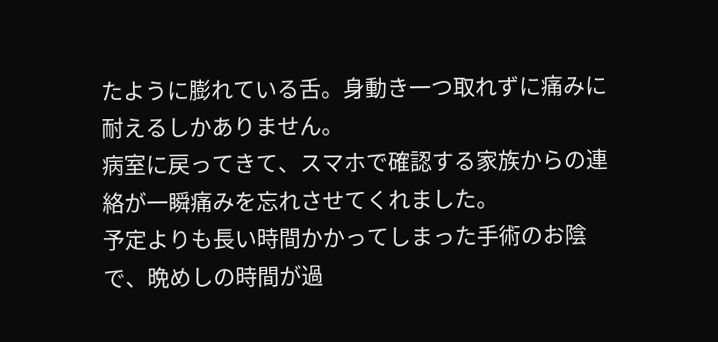たように膨れている舌。身動き一つ取れずに痛みに耐えるしかありません。
病室に戻ってきて、スマホで確認する家族からの連絡が一瞬痛みを忘れさせてくれました。
予定よりも長い時間かかってしまった手術のお陰で、晩めしの時間が過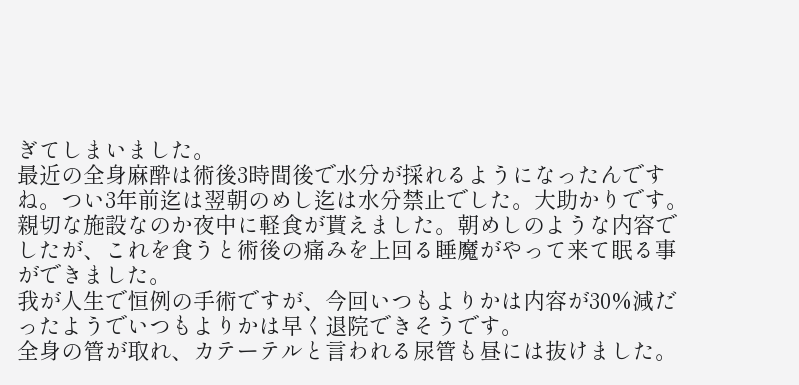ぎてしまいました。
最近の全身麻酔は術後3時間後で水分が採れるようになったんですね。つい3年前迄は翌朝のめし迄は水分禁止でした。大助かりです。
親切な施設なのか夜中に軽食が貰えました。朝めしのような内容でしたが、これを食うと術後の痛みを上回る睡魔がやって来て眠る事ができました。
我が人生で恒例の手術ですが、今回いつもよりかは内容が30%減だったようでいつもよりかは早く退院できそうです。
全身の管が取れ、カテーテルと言われる尿管も昼には抜けました。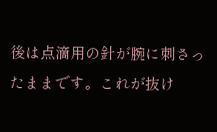後は点滴用の針が腕に刺さったままです。これが抜け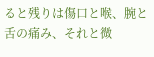ると残りは傷口と喉、腕と舌の痛み、それと微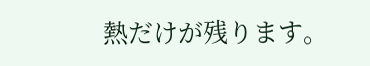熱だけが残ります。